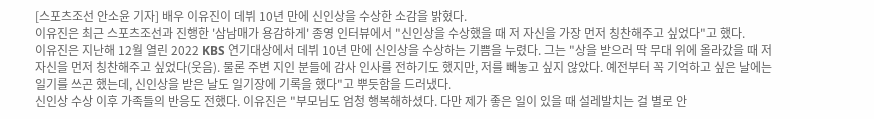[스포츠조선 안소윤 기자] 배우 이유진이 데뷔 10년 만에 신인상을 수상한 소감을 밝혔다.
이유진은 최근 스포츠조선과 진행한 '삼남매가 용감하게' 종영 인터뷰에서 "신인상을 수상했을 때 저 자신을 가장 먼저 칭찬해주고 싶었다"고 했다.
이유진은 지난해 12월 열린 2022 KBS 연기대상에서 데뷔 10년 만에 신인상을 수상하는 기쁨을 누렸다. 그는 "상을 받으러 딱 무대 위에 올라갔을 때 저 자신을 먼저 칭찬해주고 싶었다(웃음). 물론 주변 지인 분들에 감사 인사를 전하기도 했지만, 저를 빼놓고 싶지 않았다. 예전부터 꼭 기억하고 싶은 날에는 일기를 쓰곤 했는데, 신인상을 받은 날도 일기장에 기록을 했다"고 뿌듯함을 드러냈다.
신인상 수상 이후 가족들의 반응도 전했다. 이유진은 "부모님도 엄청 행복해하셨다. 다만 제가 좋은 일이 있을 때 설레발치는 걸 별로 안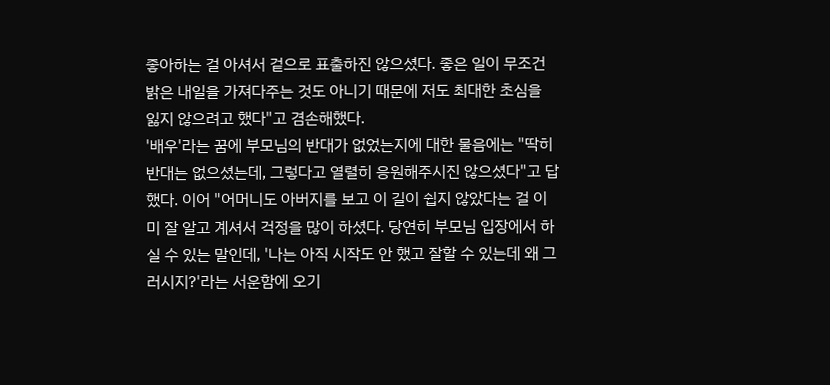좋아하는 걸 아셔서 겉으로 표출하진 않으셨다. 좋은 일이 무조건 밝은 내일을 가져다주는 것도 아니기 때문에 저도 최대한 초심을 잃지 않으려고 했다"고 겸손해했다.
'배우'라는 꿈에 부모님의 반대가 없었는지에 대한 물음에는 "딱히 반대는 없으셨는데, 그렇다고 열렬히 응원해주시진 않으셨다"고 답했다. 이어 "어머니도 아버지를 보고 이 길이 쉽지 않았다는 걸 이미 잘 알고 계셔서 걱정을 많이 하셨다. 당연히 부모님 입장에서 하실 수 있는 말인데, '나는 아직 시작도 안 했고 잘할 수 있는데 왜 그러시지?'라는 서운함에 오기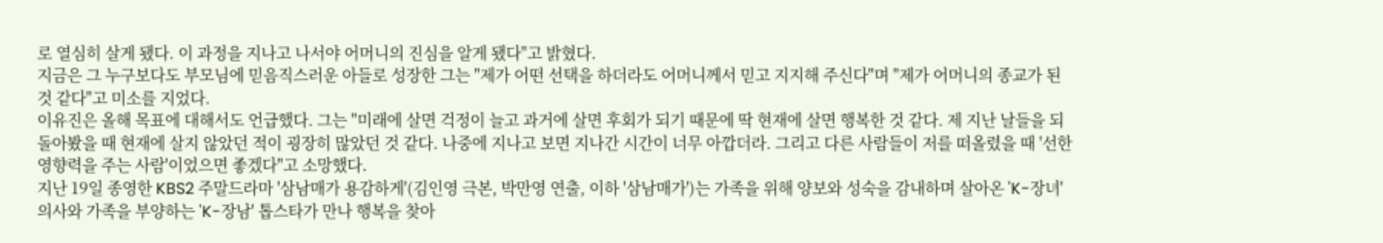로 열심히 살게 됐다. 이 과정을 지나고 나서야 어머니의 진심을 알게 됐다"고 밝혔다.
지금은 그 누구보다도 부모님에 믿음직스러운 아들로 성장한 그는 "제가 어떤 선택을 하더라도 어머니께서 믿고 지지해 주신다"며 "제가 어머니의 종교가 된 것 같다"고 미소를 지었다.
이유진은 올해 목표에 대해서도 언급했다. 그는 "미래에 살면 걱정이 늘고 과거에 살면 후회가 되기 때문에 딱 현재에 살면 행복한 것 같다. 제 지난 날들을 되돌아봤을 때 현재에 살지 않았던 적이 굉장히 많았던 것 같다. 나중에 지나고 보면 지나간 시간이 너무 아깝더라. 그리고 다른 사람들이 저를 떠올렸을 때 '선한 영향력을 주는 사람'이었으면 좋겠다"고 소망했다.
지난 19일 종영한 KBS2 주말드라마 '삼남매가 용감하게'(김인영 극본, 박만영 연출, 이하 '삼남매가')는 가족을 위해 양보와 성숙을 감내하며 살아온 'K-장녀' 의사와 가족을 부양하는 'K-장남' 톱스타가 만나 행복을 찾아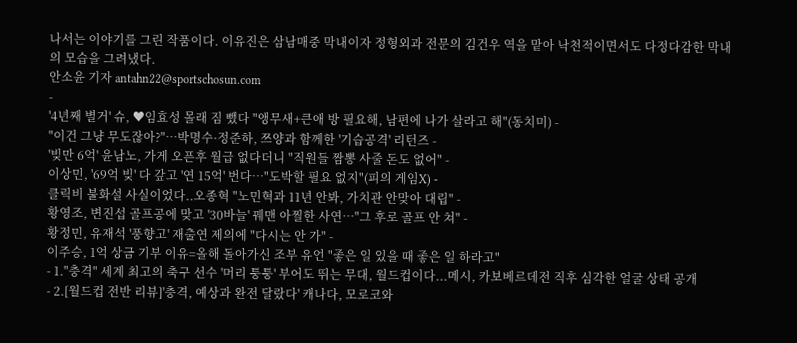나서는 이야기를 그린 작품이다. 이유진은 삼남매중 막내이자 정형외과 전문의 김건우 역을 맡아 낙천적이면서도 다정다감한 막내의 모습을 그려냈다.
안소윤 기자 antahn22@sportschosun.com
-
'4년째 별거' 슈, ♥임효성 몰래 짐 뺐다 "앵무새+큰애 방 필요해, 남편에 나가 살라고 해"(동치미) -
"이건 그냥 무도잖아?"…박명수·정준하, 쯔양과 함께한 '기습공격' 리턴즈 -
'빚만 6억' 윤남노, 가게 오픈후 월급 없다더니 "직원들 짬뽕 사줄 돈도 없어" -
이상민, '69억 빚' 다 갚고 '연 15억' 번다…"도박할 필요 없지"(피의 게임X) -
클릭비 불화설 사실이었다..오종혁 "노민혁과 11년 안봐, 가치관 안맞아 대립" -
황영조, 변진섭 골프공에 맞고 '30바늘' 꿰맨 아찔한 사연…"그 후로 골프 안 쳐" -
황정민, 유재석 '풍향고' 재출연 제의에 "다시는 안 가" -
이주승, 1억 상금 기부 이유=올해 돌아가신 조부 유언 "좋은 일 있을 때 좋은 일 하라고"
- 1."충격" 세계 최고의 축구 선수 '머리 퉁퉁' 부어도 뛰는 무대, 월드컵이다...메시, 카보베르데전 직후 심각한 얼굴 상태 공개
- 2.[월드컵 전반 리뷰]'충격, 예상과 완전 달랐다' 캐나다, 모로코와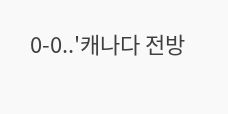0-0..'캐나다 전방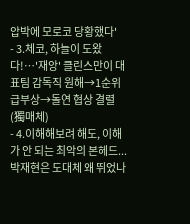압박에 모로코 당황했다'
- 3.체코, 하늘이 도왔다!…'재앙' 클린스만이 대표팀 감독직 원해→1순위 급부상→돌연 협상 결렬(獨매체)
- 4.이해해보려 해도, 이해가 안 되는 최악의 본헤드...박재현은 도대체 왜 뛰었나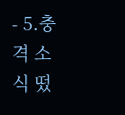- 5.충격 소식 떴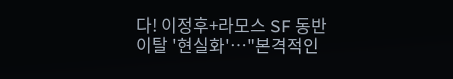다! 이정후+라모스 SF 동반 이탈 '현실화'…"본격적인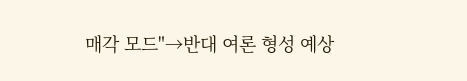매각 모드"→반대 여론 형성 예상